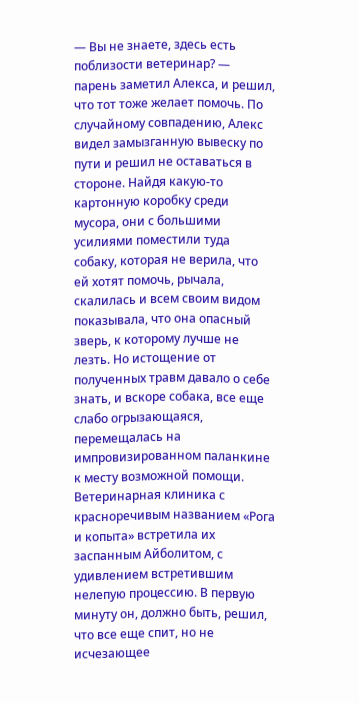— Вы не знаете, здесь есть поблизости ветеринар? — парень заметил Алекса, и решил, что тот тоже желает помочь. По случайному совпадению, Алекс видел замызганную вывеску по пути и решил не оставаться в стороне. Найдя какую-то картонную коробку среди мусора, они с большими усилиями поместили туда собаку, которая не верила, что ей хотят помочь, рычала, скалилась и всем своим видом показывала, что она опасный зверь, к которому лучше не лезть. Но истощение от полученных травм давало о себе знать, и вскоре собака, все еще слабо огрызающаяся, перемещалась на импровизированном паланкине к месту возможной помощи. Ветеринарная клиника с красноречивым названием «Рога и копыта» встретила их заспанным Айболитом, с удивлением встретившим нелепую процессию. В первую минуту он, должно быть, решил, что все еще спит, но не исчезающее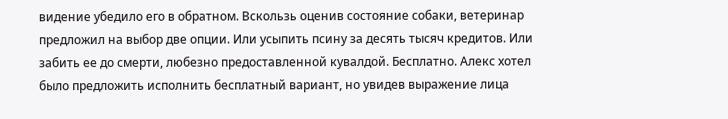видение убедило его в обратном. Вскользь оценив состояние собаки, ветеринар предложил на выбор две опции. Или усыпить псину за десять тысяч кредитов. Или забить ее до смерти, любезно предоставленной кувалдой. Бесплатно. Алекс хотел было предложить исполнить бесплатный вариант, но увидев выражение лица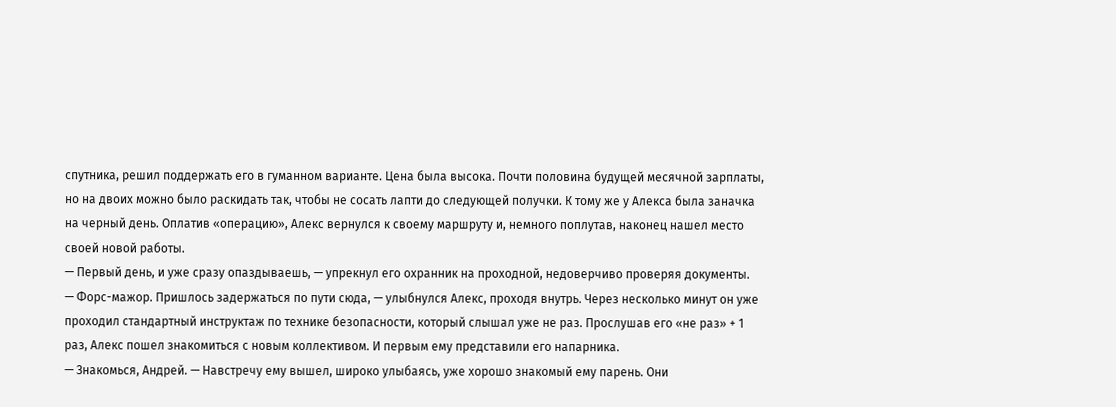спутника, решил поддержать его в гуманном варианте. Цена была высока. Почти половина будущей месячной зарплаты, но на двоих можно было раскидать так, чтобы не сосать лапти до следующей получки. К тому же у Алекса была заначка на черный день. Оплатив «операцию», Алекс вернулся к своему маршруту и, немного поплутав, наконец нашел место своей новой работы.
— Первый день, и уже сразу опаздываешь, — упрекнул его охранник на проходной, недоверчиво проверяя документы.
— Форс-мажор. Пришлось задержаться по пути сюда, — улыбнулся Алекс, проходя внутрь. Через несколько минут он уже проходил стандартный инструктаж по технике безопасности, который слышал уже не раз. Прослушав его «не раз» + 1 раз, Алекс пошел знакомиться с новым коллективом. И первым ему представили его напарника.
— Знакомься, Андрей. — Навстречу ему вышел, широко улыбаясь, уже хорошо знакомый ему парень. Они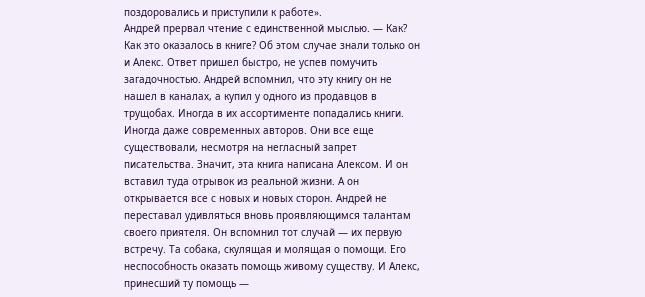поздоровались и приступили к работе».
Андрей прервал чтение с единственной мыслью. — Как? Как это оказалось в книге? Об этом случае знали только он и Алекс. Ответ пришел быстро, не успев помучить загадочностью. Андрей вспомнил, что эту книгу он не нашел в каналах, а купил у одного из продавцов в трущобах. Иногда в их ассортименте попадались книги. Иногда даже современных авторов. Они все еще существовали, несмотря на негласный запрет писательства. Значит, эта книга написана Алексом. И он вставил туда отрывок из реальной жизни. А он открывается все с новых и новых сторон. Андрей не переставал удивляться вновь проявляющимся талантам своего приятеля. Он вспомнил тот случай — их первую встречу. Та собака, скулящая и молящая о помощи. Его неспособность оказать помощь живому существу. И Алекс, принесший ту помощь —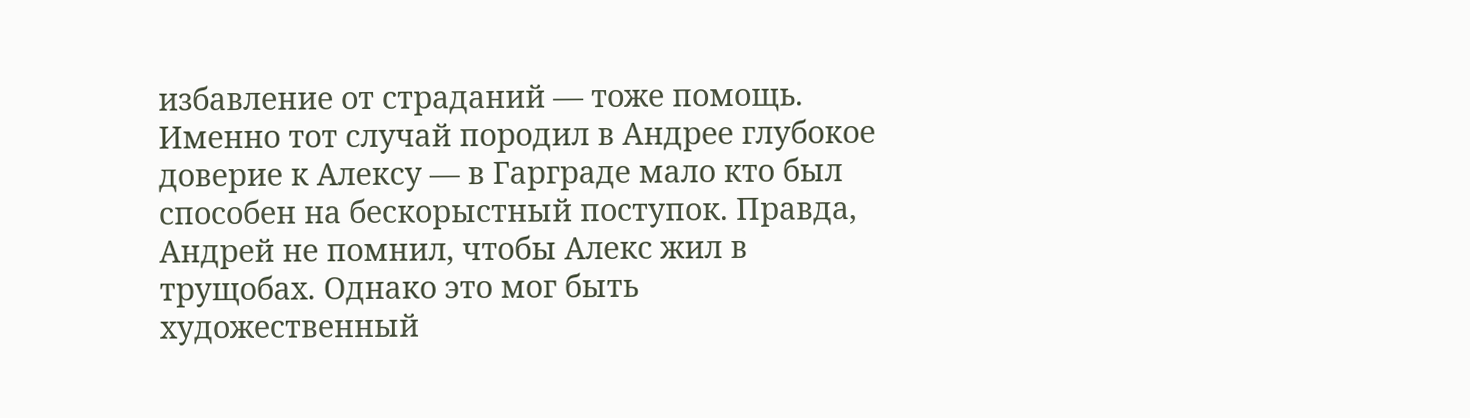избавление от страданий — тоже помощь. Именно тот случай породил в Андрее глубокое доверие к Алексу — в Гарграде мало кто был способен на бескорыстный поступок. Правда, Андрей не помнил, чтобы Алекс жил в трущобах. Однако это мог быть художественный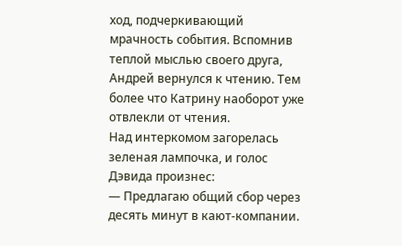ход, подчеркивающий мрачность события. Вспомнив теплой мыслью своего друга, Андрей вернулся к чтению. Тем более что Катрину наоборот уже отвлекли от чтения.
Над интеркомом загорелась зеленая лампочка, и голос Дэвида произнес:
— Предлагаю общий сбор через десять минут в кают-компании.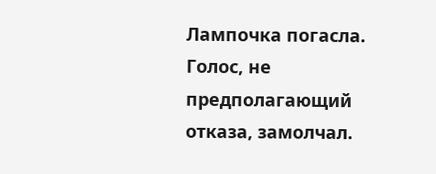Лампочка погасла. Голос, не предполагающий отказа, замолчал.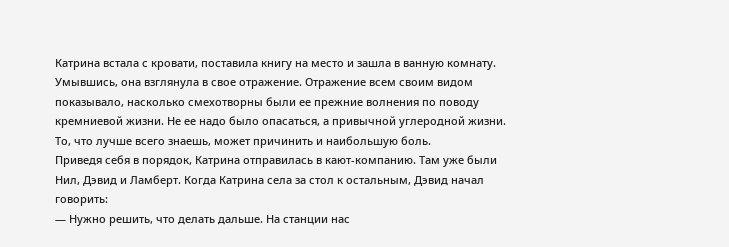Катрина встала с кровати, поставила книгу на место и зашла в ванную комнату. Умывшись, она взглянула в свое отражение. Отражение всем своим видом показывало, насколько смехотворны были ее прежние волнения по поводу кремниевой жизни. Не ее надо было опасаться, а привычной углеродной жизни. То, что лучше всего знаешь, может причинить и наибольшую боль.
Приведя себя в порядок, Катрина отправилась в кают-компанию. Там уже были Нил, Дэвид и Ламберт. Когда Катрина села за стол к остальным, Дэвид начал говорить:
— Нужно решить, что делать дальше. На станции нас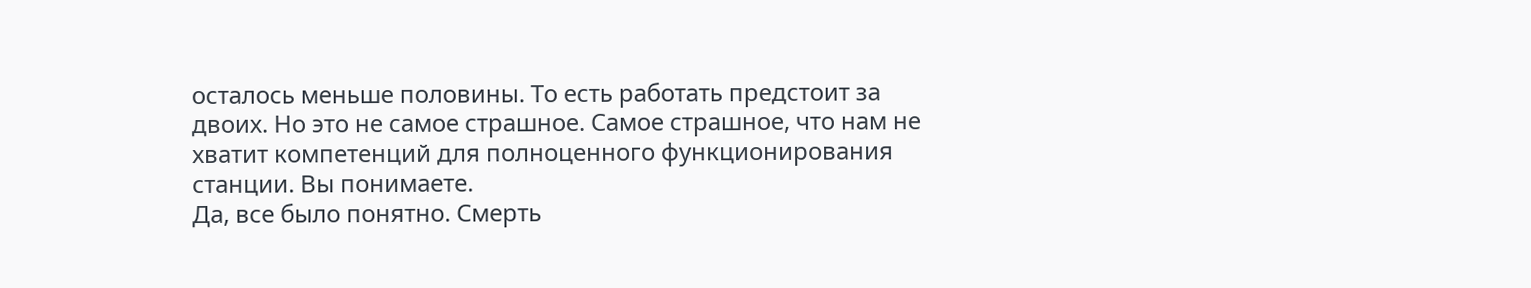осталось меньше половины. То есть работать предстоит за двоих. Но это не самое страшное. Самое страшное, что нам не хватит компетенций для полноценного функционирования станции. Вы понимаете.
Да, все было понятно. Смерть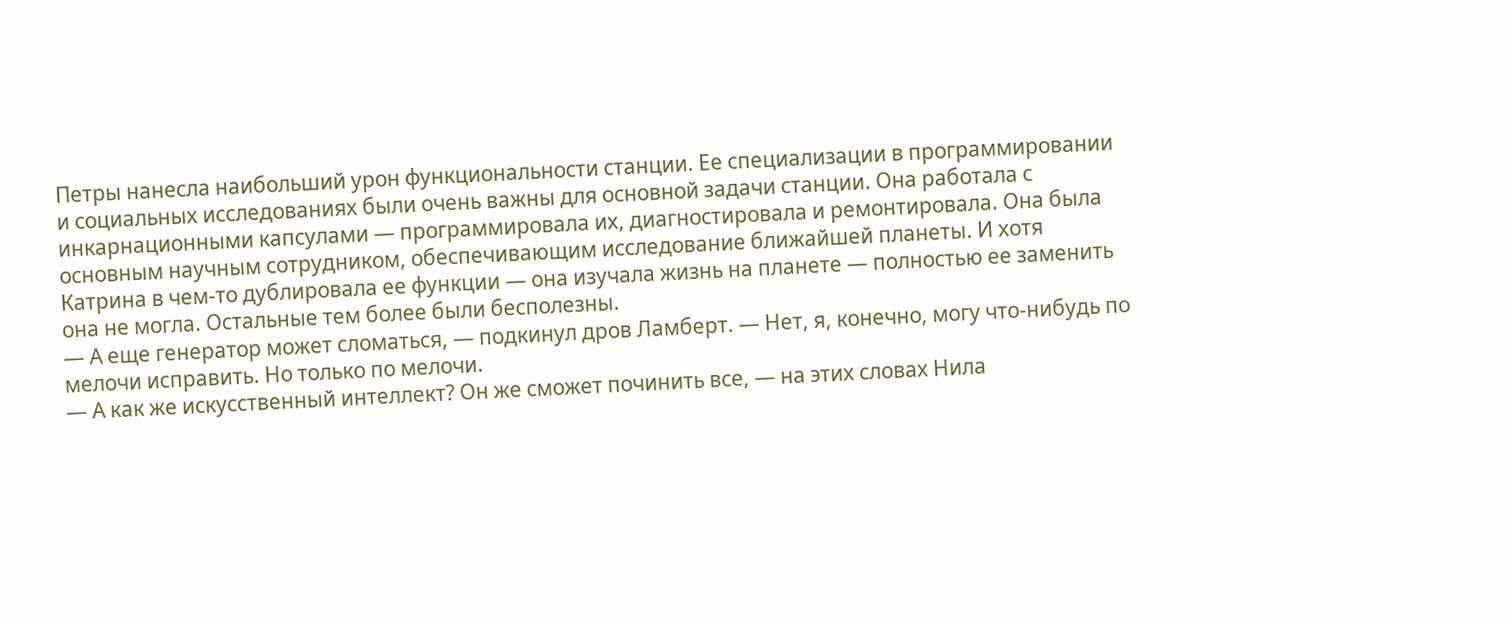Петры нанесла наибольший урон функциональности станции. Ее специализации в программировании и социальных исследованиях были очень важны для основной задачи станции. Она работала с инкарнационными капсулами — программировала их, диагностировала и ремонтировала. Она была основным научным сотрудником, обеспечивающим исследование ближайшей планеты. И хотя Катрина в чем-то дублировала ее функции — она изучала жизнь на планете — полностью ее заменить она не могла. Остальные тем более были бесполезны.
— А еще генератор может сломаться, — подкинул дров Ламберт. — Нет, я, конечно, могу что-нибудь по мелочи исправить. Но только по мелочи.
— А как же искусственный интеллект? Он же сможет починить все, — на этих словах Нила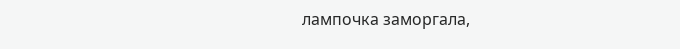лампочка заморгала,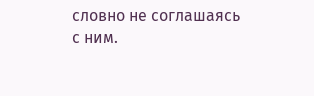словно не соглашаясь с ним.